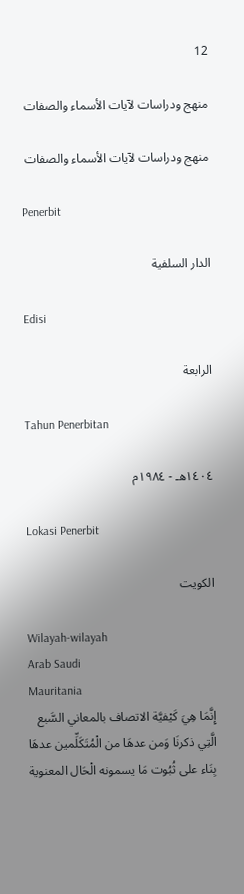12

منهج ودراسات لآيات الأسماء والصفات

منهج ودراسات لآيات الأسماء والصفات

Penerbit

الدار السلفية

Edisi

الرابعة

Tahun Penerbitan

١٤٠٤هـ - ١٩٨٤م

Lokasi Penerbit

الكويت

Wilayah-wilayah
Arab Saudi
Mauritania
إِنَّمَا هِيَ كَيْفيَّة الاتصاف بالمعاني السَّبع الَّتِي ذكرنَا وَمن عدهَا من الْمُتَكَلِّمين عدهَا بِنَاء على ثُبُوت مَا يسمونه الْحَال المعنوية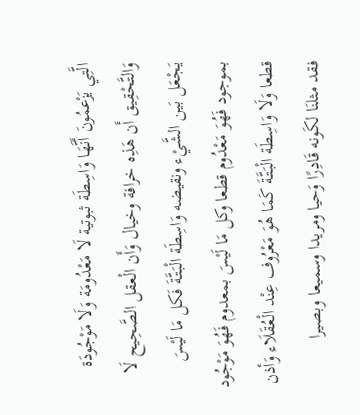الَّتِي يَزْعمُونَ أَنَّهَا وَاسِطَة ثبوتية لَا مَعْدُومَة وَلَا مَوْجُودَة وَالتَّحْقِيق أَن هَذِه خرافة وخيال وَأَن الْعقل الصَّحِيح لَا يَجْعَل بَين الشَّيْء ونقيضه وَاسِطَة الْبَتَّةَ فَكل مَا لَيْسَ بموجود فَهُوَ مَعْدُوم قطعا وكل مَا لَيْسَ بمعدوم فَهُوَ مَوْجُود قطعا وَلَا وَاسِطَة الْبَتَّةَ كَمَا هُوَ مَعْرُوف عِنْد الْعُقَلَاء وَأذن فقد مثلنَا لكَونه قَادِرًا وَحيا ومريدا وسميعا وبصيرا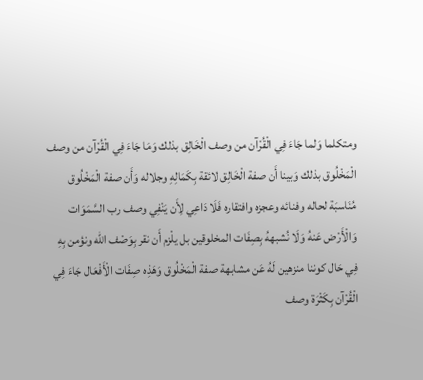ومتكلما وَلما جَاءَ فِي الْقُرْآن من وصف الْخَالِق بذلك وَمَا جَاءَ فِي الْقُرْآن من وصف الْمَخْلُوق بذلك وَبينا أَن صفة الْخَالِق لائقة بِكَمَالِهِ وجلاله وَأَن صفة الْمَخْلُوق مُنَاسبَة لحاله وفنائه وعجزه وافتقاره فَلَا دَاعِي لِأَن يَنْفِي وصف رب السَّمَوَات وَالْأَرْض عَنهُ وَلَا نُشبههُ بِصِفَات المخلوقين بل يلْزم أَن نقر بِوَصْف الله ونؤمن بِهِ فِي حَال كوننا منزهين لَهُ عَن مشابهة صفة الْمَخْلُوق وَهَذِه صِفَات الْأَفْعَال جَاءَ فِي الْقُرْآن بِكَثْرَة وصف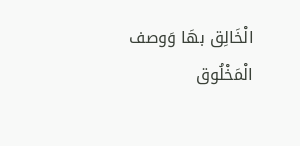الْخَالِق بهَا وَوصف الْمَخْلُوق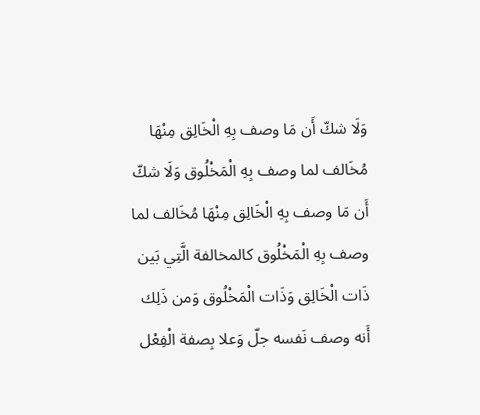وَلَا شكّ أَن مَا وصف بِهِ الْخَالِق مِنْهَا مُخَالف لما وصف بِهِ الْمَخْلُوق وَلَا شكّ أَن مَا وصف بِهِ الْخَالِق مِنْهَا مُخَالف لما وصف بِهِ الْمَخْلُوق كالمخالفة الَّتِي بَين ذَات الْخَالِق وَذَات الْمَخْلُوق وَمن ذَلِك أَنه وصف نَفسه جلّ وَعلا بِصفة الْفِعْل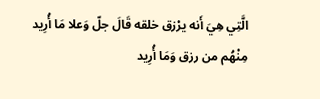الَّتِي هِيَ أَنه يرْزق خلقه قَالَ جلّ وَعلا مَا أُرِيد مِنْهُم من رزق وَمَا أُرِيد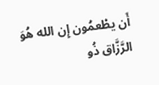أَن يطْعمُون إِن الله هُوَ الرَّزَّاق ذُو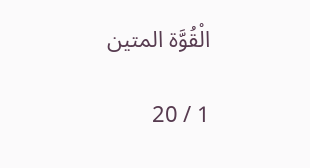الْقُوَّة المتين

1 / 20